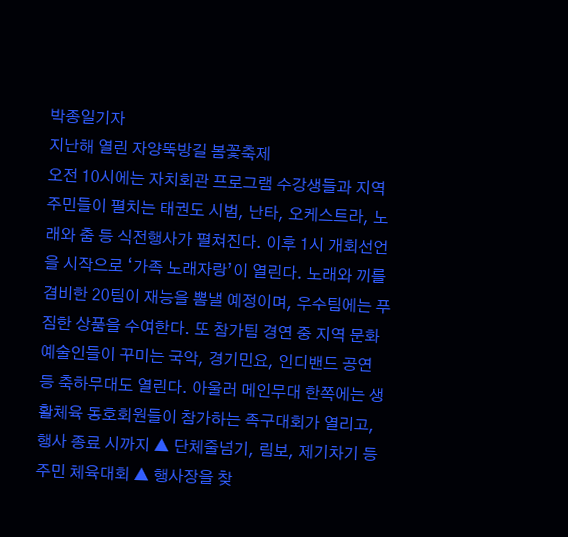박종일기자
지난해 열린 자양뚝방길 봄꽃축제
오전 10시에는 자치회관 프로그램 수강생들과 지역 주민들이 펼치는 태권도 시범, 난타, 오케스트라, 노래와 춤 등 식전행사가 펼쳐진다. 이후 1시 개회선언을 시작으로 ‘가족 노래자랑’이 열린다. 노래와 끼를 겸비한 20팀이 재능을 뽐낼 예정이며, 우수팀에는 푸짐한 상품을 수여한다. 또 참가팀 경연 중 지역 문화예술인들이 꾸미는 국악, 경기민요, 인디밴드 공연 등 축하무대도 열린다. 아울러 메인무대 한쪽에는 생활체육 동호회원들이 참가하는 족구대회가 열리고, 행사 종료 시까지 ▲ 단체줄넘기, 림보, 제기차기 등 주민 체육대회 ▲ 행사장을 찾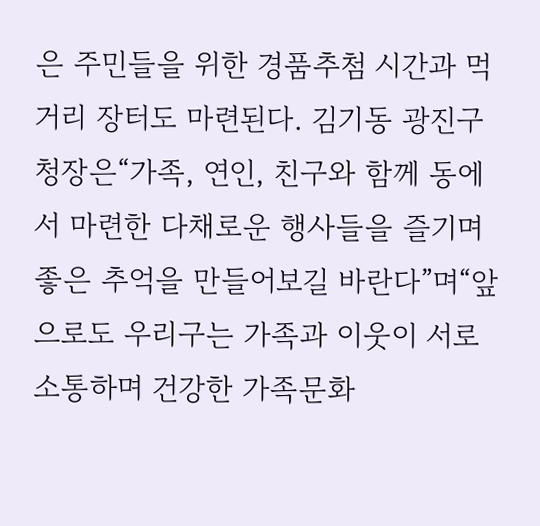은 주민들을 위한 경품추첨 시간과 먹거리 장터도 마련된다. 김기동 광진구청장은“가족, 연인, 친구와 함께 동에서 마련한 다채로운 행사들을 즐기며 좋은 추억을 만들어보길 바란다”며“앞으로도 우리구는 가족과 이웃이 서로 소통하며 건강한 가족문화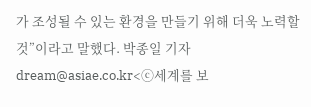가 조성될 수 있는 환경을 만들기 위해 더욱 노력할 것”이라고 말했다. 박종일 기자 dream@asiae.co.kr<ⓒ세계를 보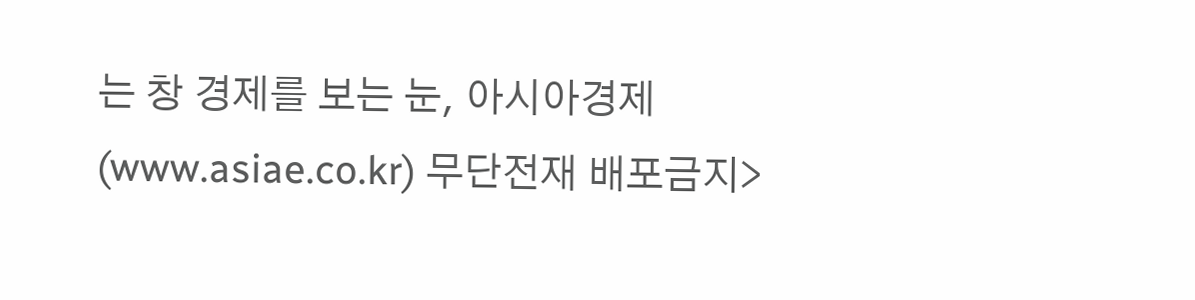는 창 경제를 보는 눈, 아시아경제(www.asiae.co.kr) 무단전재 배포금지>